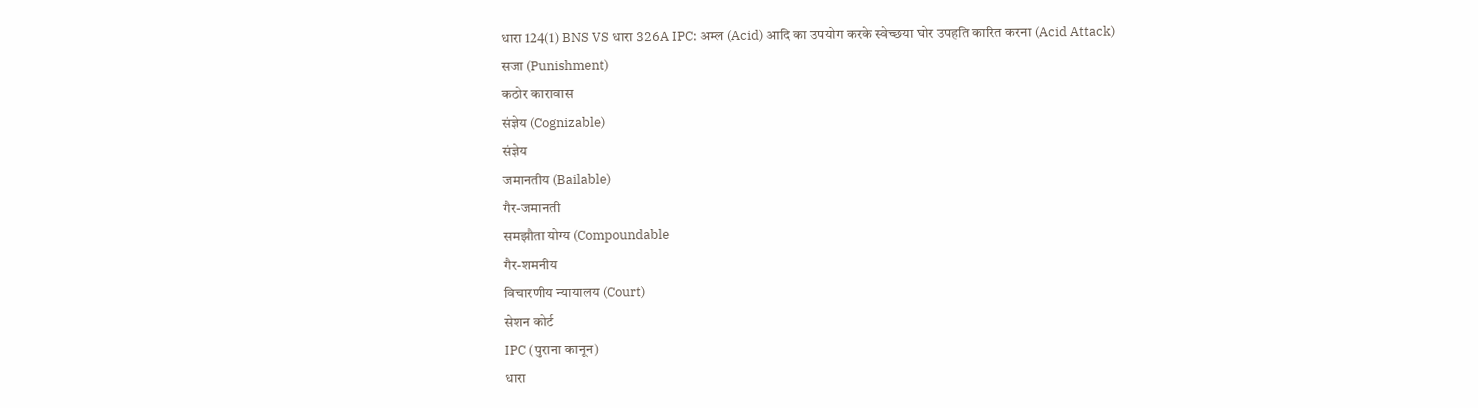धारा 124(1) BNS VS धारा 326A IPC: अम्ल (Acid) आदि का उपयोग करके स्वेच्छया घोर उपहति कारित करना (Acid Attack)
सजा (Punishment)
कठोर कारावास
संज्ञेय (Cognizable)
संज्ञेय
जमानतीय (Bailable)
गैर-जमानती
समझौता योग्य (Compoundable
गैर-शमनीय
विचारणीय न्यायालय (Court)
सेशन कोर्ट
IPC (पुराना कानून)
धारा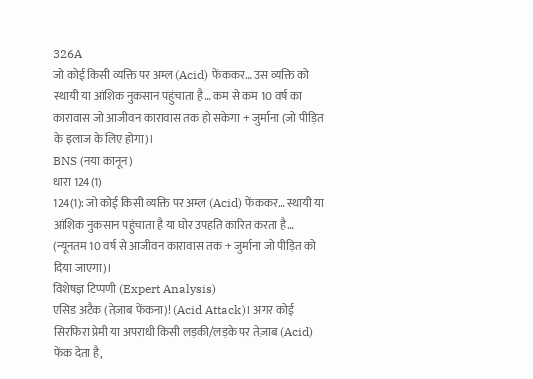326A
जो कोई किसी व्यक्ति पर अम्ल (Acid) फेंककर… उस व्यक्ति को स्थायी या आंशिक नुकसान पहुंचाता है… कम से कम 10 वर्ष का कारावास जो आजीवन कारावास तक हो सकेगा + जुर्माना (जो पीड़ित के इलाज के लिए होगा)।
BNS (नया कानून)
धारा 124(1)
124(1): जो कोई किसी व्यक्ति पर अम्ल (Acid) फेंककर… स्थायी या आंशिक नुकसान पहुंचाता है या घोर उपहति कारित करता है… (न्यूनतम 10 वर्ष से आजीवन कारावास तक + जुर्माना जो पीड़ित को दिया जाएगा)।
विशेषज्ञ टिप्पणी (Expert Analysis)
एसिड अटैक (तेज़ाब फेंकना)! (Acid Attack)। अगर कोई सिरफिरा प्रेमी या अपराधी किसी लड़की/लड़के पर तेज़ाब (Acid) फेंक देता है,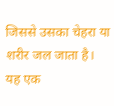जिससे उसका चेहरा या शरीर जल जाता है। यह एक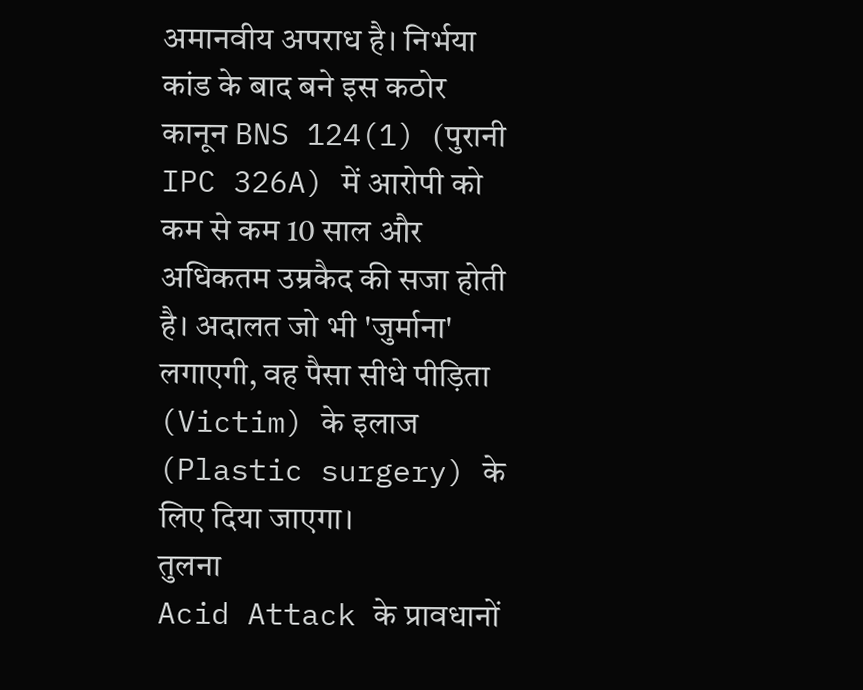अमानवीय अपराध है। निर्भया कांड के बाद बने इस कठोर कानून BNS 124(1) (पुरानी IPC 326A) में आरोपी को कम से कम 10 साल और अधिकतम उम्रकैद की सजा होती है। अदालत जो भी 'जुर्माना' लगाएगी, वह पैसा सीधे पीड़िता (Victim) के इलाज (Plastic surgery) के लिए दिया जाएगा।
तुलना
Acid Attack के प्रावधानों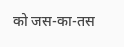को जस-का-तस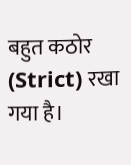बहुत कठोर (Strict) रखा गया है।